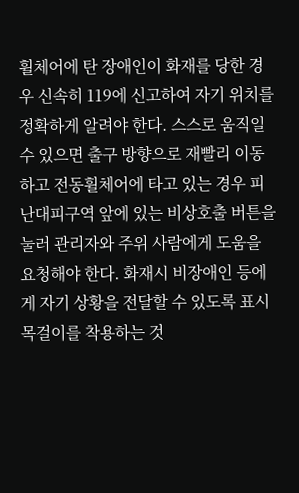휠체어에 탄 장애인이 화재를 당한 경우 신속히 119에 신고하여 자기 위치를 정확하게 알려야 한다. 스스로 움직일 수 있으면 출구 방향으로 재빨리 이동하고 전동휠체어에 타고 있는 경우 피난대피구역 앞에 있는 비상호출 버튼을 눌러 관리자와 주위 사람에게 도움을 요청해야 한다. 화재시 비장애인 등에게 자기 상황을 전달할 수 있도록 표시 목걸이를 착용하는 것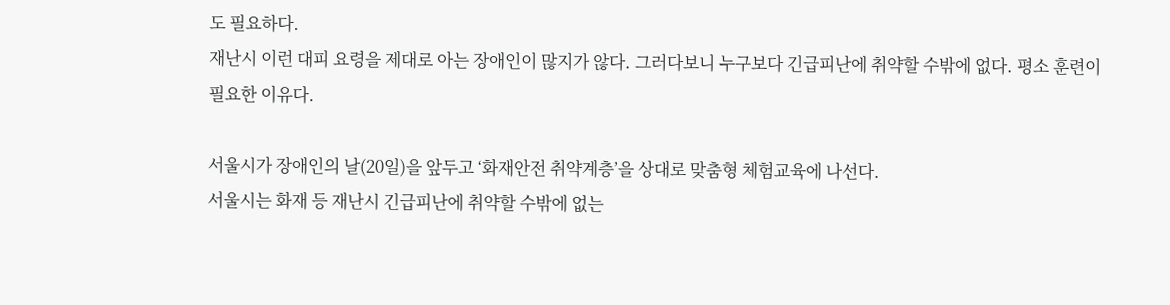도 필요하다.
재난시 이런 대피 요령을 제대로 아는 장애인이 많지가 않다. 그러다보니 누구보다 긴급피난에 취약할 수밖에 없다. 평소 훈련이 필요한 이유다.

서울시가 장애인의 날(20일)을 앞두고 ‘화재안전 취약계층’을 상대로 맞춤형 체험교육에 나선다.
서울시는 화재 등 재난시 긴급피난에 취약할 수밖에 없는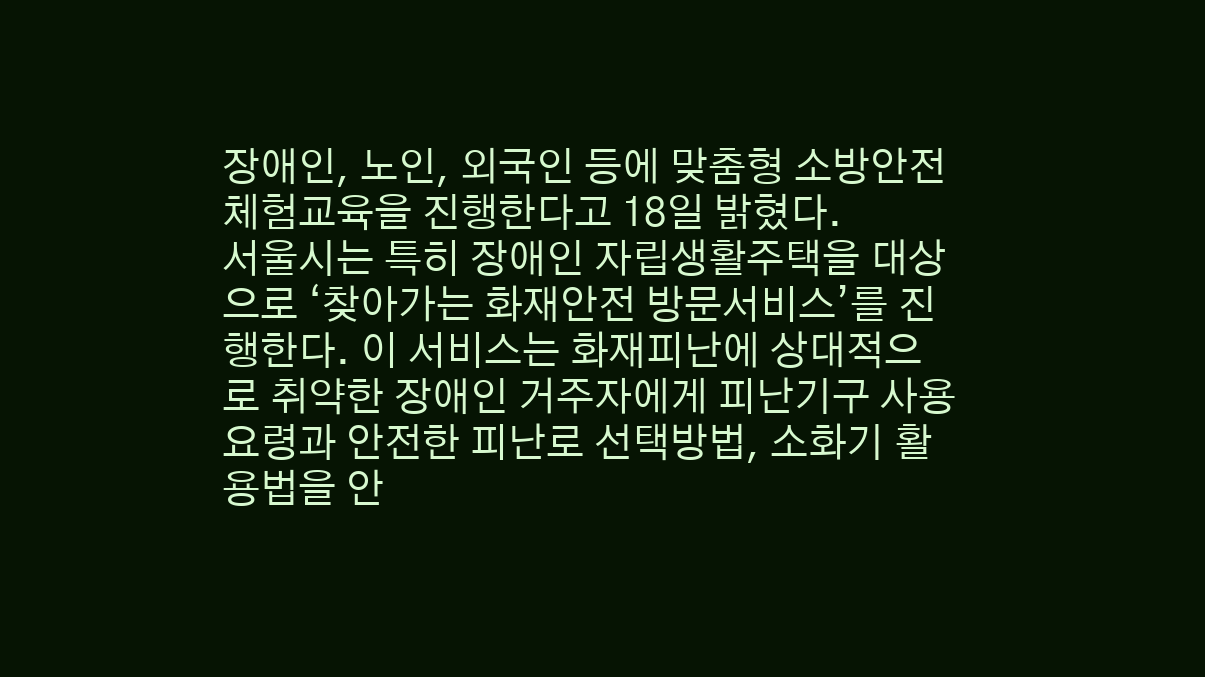장애인, 노인, 외국인 등에 맞춤형 소방안전체험교육을 진행한다고 18일 밝혔다.
서울시는 특히 장애인 자립생활주택을 대상으로 ‘찾아가는 화재안전 방문서비스’를 진행한다. 이 서비스는 화재피난에 상대적으로 취약한 장애인 거주자에게 피난기구 사용요령과 안전한 피난로 선택방법, 소화기 활용법을 안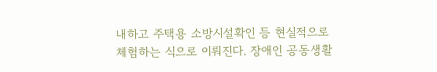내하고 주택용 소방시설확인 등 현실적으로 체험하는 식으로 이뤄진다. 장애인 공동생활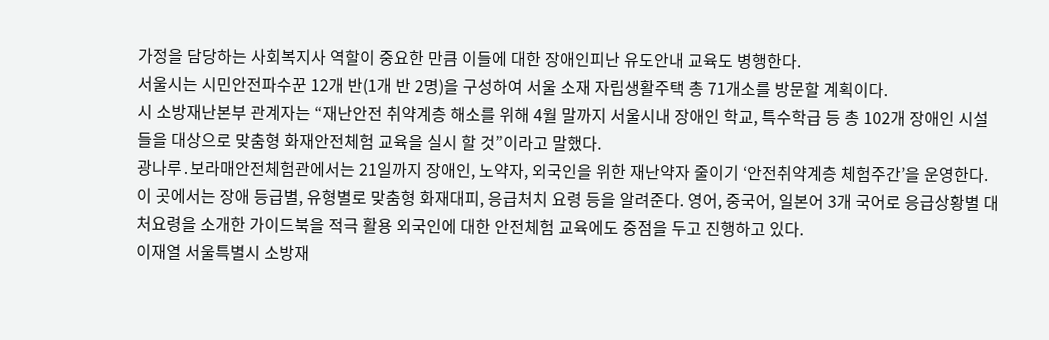가정을 담당하는 사회복지사 역할이 중요한 만큼 이들에 대한 장애인피난 유도안내 교육도 병행한다.
서울시는 시민안전파수꾼 12개 반(1개 반 2명)을 구성하여 서울 소재 자립생활주택 총 71개소를 방문할 계획이다.
시 소방재난본부 관계자는 “재난안전 취약계층 해소를 위해 4월 말까지 서울시내 장애인 학교, 특수학급 등 총 102개 장애인 시설들을 대상으로 맞춤형 화재안전체험 교육을 실시 할 것”이라고 말했다.
광나루․보라매안전체험관에서는 21일까지 장애인, 노약자, 외국인을 위한 재난약자 줄이기 ‘안전취약계층 체험주간’을 운영한다. 이 곳에서는 장애 등급별, 유형별로 맞춤형 화재대피, 응급처치 요령 등을 알려준다. 영어, 중국어, 일본어 3개 국어로 응급상황별 대처요령을 소개한 가이드북을 적극 활용 외국인에 대한 안전체험 교육에도 중점을 두고 진행하고 있다.
이재열 서울특별시 소방재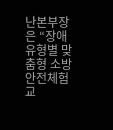난본부장은 “장애 유형별 맞춤형 소방안전체험 교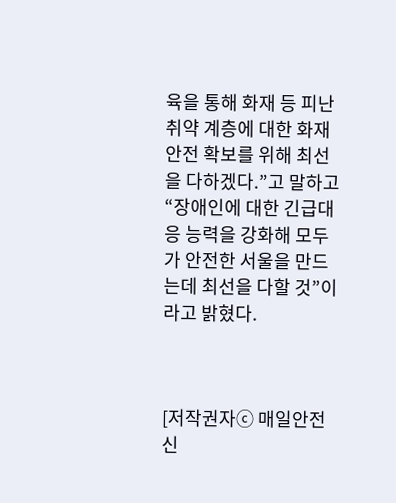육을 통해 화재 등 피난취약 계층에 대한 화재안전 확보를 위해 최선을 다하겠다.”고 말하고 “장애인에 대한 긴급대응 능력을 강화해 모두가 안전한 서울을 만드는데 최선을 다할 것”이라고 밝혔다.



[저작권자ⓒ 매일안전신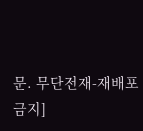문. 무단전재-재배포 금지]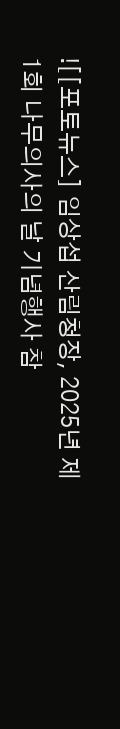![[포토뉴스] 임상섭 산림청장, 2025년 제1회 나무의사의 날 기념행사 참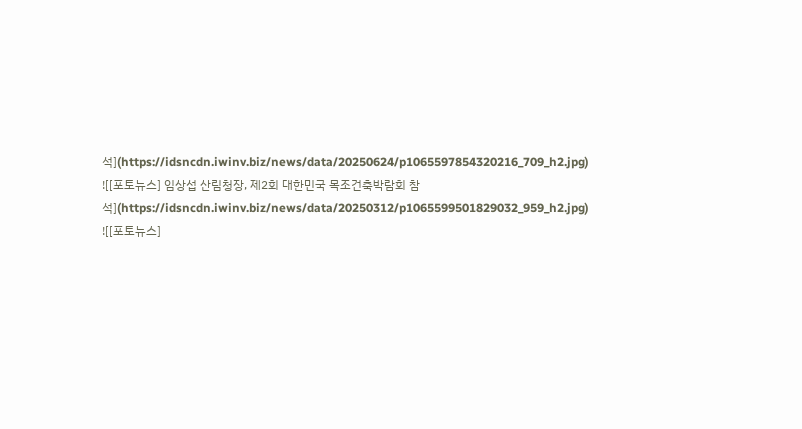석](https://idsncdn.iwinv.biz/news/data/20250624/p1065597854320216_709_h2.jpg)
![[포토뉴스] 임상섭 산림청장, 제2회 대한민국 목조건축박람회 참석](https://idsncdn.iwinv.biz/news/data/20250312/p1065599501829032_959_h2.jpg)
![[포토뉴스]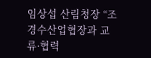임상섭 산림청장 “조경수산업협장과 교류·협력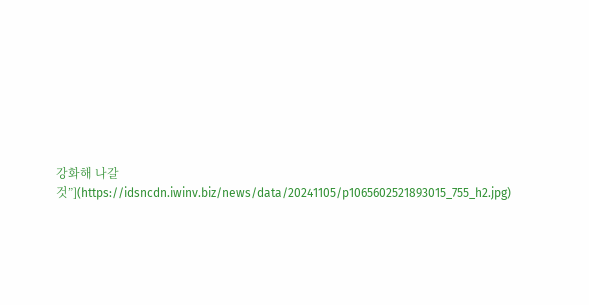강화해 나갈 것”](https://idsncdn.iwinv.biz/news/data/20241105/p1065602521893015_755_h2.jpg)